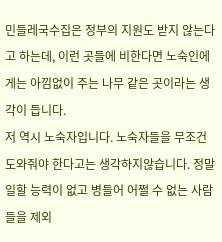민들레국수집은 정부의 지원도 받지 않는다고 하는데, 이런 곳들에 비한다면 노숙인에게는 아낌없이 주는 나무 같은 곳이라는 생각이 듭니다.
저 역시 노숙자입니다. 노숙자들을 무조건 도와줘야 한다고는 생각하지않습니다. 정말 일할 능력이 없고 병들어 어쩔 수 없는 사람들을 제외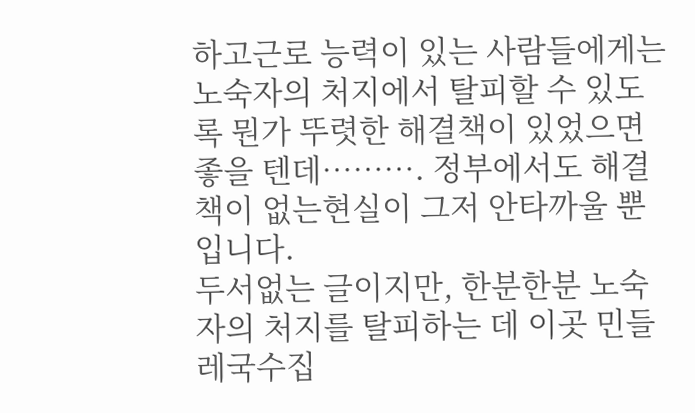하고근로 능력이 있는 사람들에게는 노숙자의 처지에서 탈피할 수 있도록 뭔가 뚜렷한 해결책이 있었으면 좋을 텐데………. 정부에서도 해결책이 없는현실이 그저 안타까울 뿐입니다.
두서없는 글이지만, 한분한분 노숙자의 처지를 탈피하는 데 이곳 민들레국수집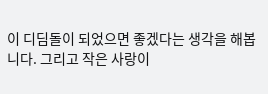이 디딤돌이 되었으면 좋겠다는 생각을 해봅니다. 그리고 작은 사랑이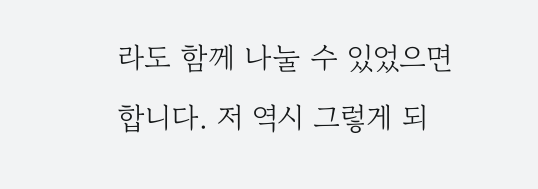라도 함께 나눌 수 있었으면 합니다. 저 역시 그렇게 되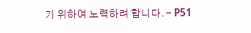기 위하여 노력하려 합니다. - P51